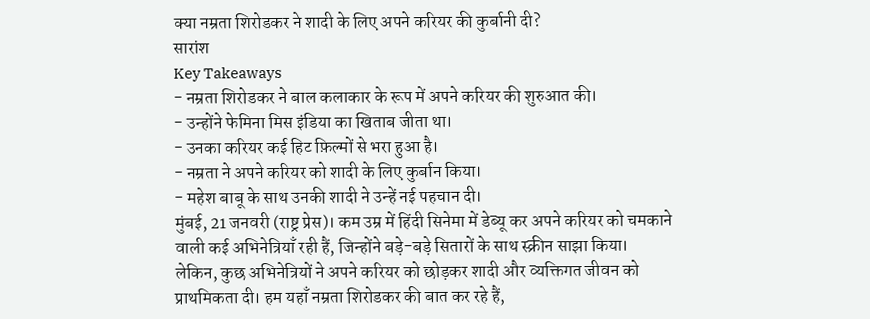क्या नम्रता शिरोडकर ने शादी के लिए अपने करियर की कुर्बानी दी?
सारांश
Key Takeaways
- नम्रता शिरोडकर ने बाल कलाकार के रूप में अपने करियर की शुरुआत की।
- उन्होंने फेमिना मिस इंडिया का खिताब जीता था।
- उनका करियर कई हिट फ़िल्मों से भरा हुआ है।
- नम्रता ने अपने करियर को शादी के लिए कुर्बान किया।
- महेश बाबू के साथ उनकी शादी ने उन्हें नई पहचान दी।
मुंबई, 21 जनवरी (राष्ट्र प्रेस)। कम उम्र में हिंदी सिनेमा में डेब्यू कर अपने करियर को चमकाने वाली कई अभिनेत्रियाँ रही हैं, जिन्होंने बड़े-बड़े सितारों के साथ स्क्रीन साझा किया।
लेकिन, कुछ अभिनेत्रियों ने अपने करियर को छोड़कर शादी और व्यक्तिगत जीवन को प्राथमिकता दी। हम यहाँ नम्रता शिरोडकर की बात कर रहे हैं,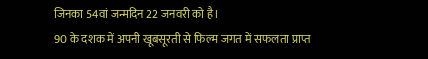जिनका 54वां जन्मदिन 22 जनवरी को है।
90 के दशक में अपनी खूबसूरती से फिल्म जगत में सफलता प्राप्त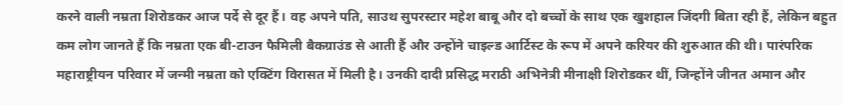करने वाली नम्रता शिरोडकर आज पर्दे से दूर हैं। वह अपने पति, साउथ सुपरस्टार महेश बाबू और दो बच्चों के साथ एक खुशहाल जिंदगी बिता रही हैं, लेकिन बहुत कम लोग जानते हैं कि नम्रता एक बी-टाउन फैमिली बैकग्राउंड से आती हैं और उन्होंने चाइल्ड आर्टिस्ट के रूप में अपने करियर की शुरुआत की थी। पारंपरिक महाराष्ट्रीयन परिवार में जन्मी नम्रता को एक्टिंग विरासत में मिली है। उनकी दादी प्रसिद्ध मराठी अभिनेत्री मीनाक्षी शिरोडकर थीं, जिन्होंने जीनत अमान और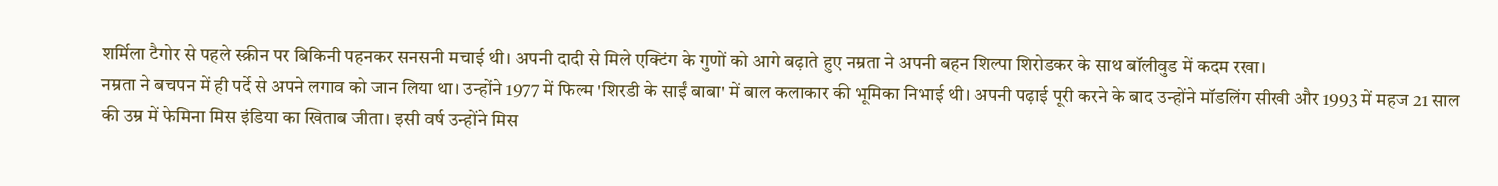शर्मिला टैगोर से पहले स्क्रीन पर बिकिनी पहनकर सनसनी मचाई थी। अपनी दादी से मिले एक्टिंग के गुणों को आगे बढ़ाते हुए नम्रता ने अपनी बहन शिल्पा शिरोडकर के साथ बॉलीवुड में कदम रखा।
नम्रता ने बचपन में ही पर्दे से अपने लगाव को जान लिया था। उन्होंने 1977 में फिल्म 'शिरडी के साईं बाबा' में बाल कलाकार की भूमिका निभाई थी। अपनी पढ़ाई पूरी करने के बाद उन्होंने मॉडलिंग सीखी और 1993 में महज 21 साल की उम्र में फेमिना मिस इंडिया का खिताब जीता। इसी वर्ष उन्होंने मिस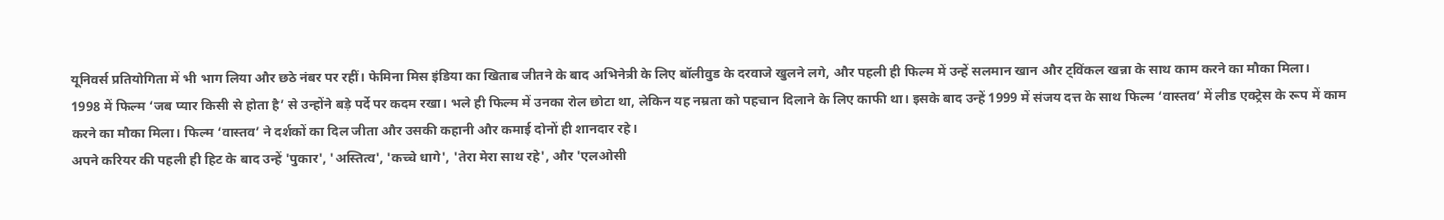यूनिवर्स प्रतियोगिता में भी भाग लिया और छठे नंबर पर रहीं। फेमिना मिस इंडिया का खिताब जीतने के बाद अभिनेत्री के लिए बॉलीवुड के दरवाजे खुलने लगे, और पहली ही फिल्म में उन्हें सलमान खान और ट्विंकल खन्ना के साथ काम करने का मौका मिला।
1998 में फिल्म ‘जब प्यार किसी से होता है’ से उन्होंने बड़े पर्दे पर कदम रखा। भले ही फिल्म में उनका रोल छोटा था, लेकिन यह नम्रता को पहचान दिलाने के लिए काफी था। इसके बाद उन्हें 1999 में संजय दत्त के साथ फिल्म ‘वास्तव’ में लीड एक्ट्रेस के रूप में काम करने का मौका मिला। फिल्म ‘वास्तव’ ने दर्शकों का दिल जीता और उसकी कहानी और कमाई दोनों ही शानदार रहे।
अपने करियर की पहली ही हिट के बाद उन्हें 'पुकार', 'अस्तित्व', 'कच्चे धागे', 'तेरा मेरा साथ रहे', और 'एलओसी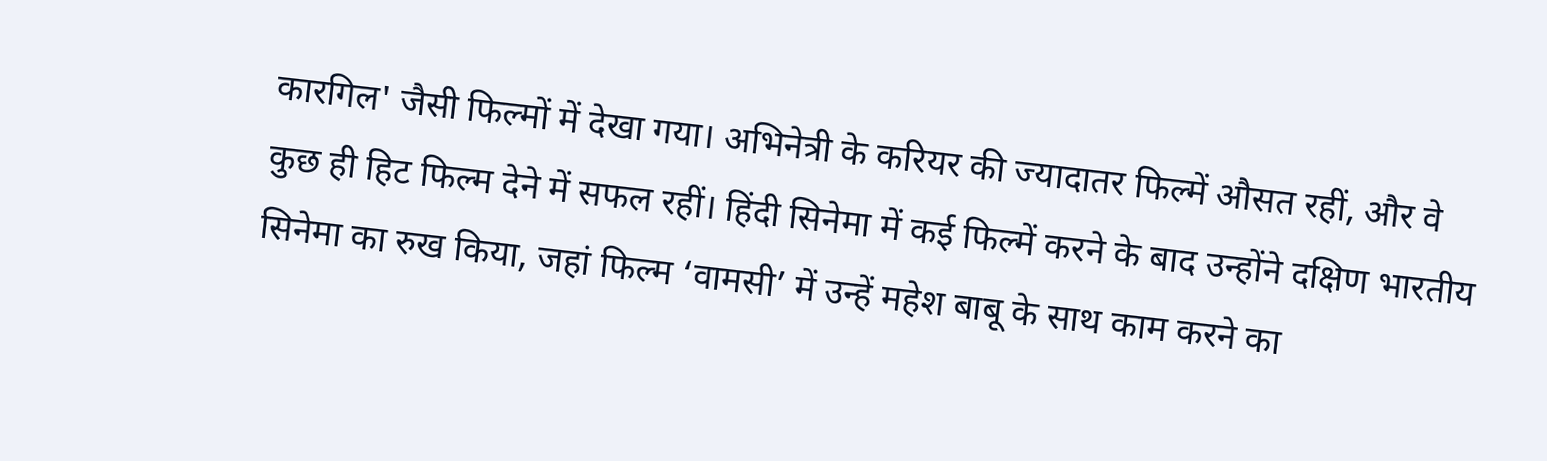कारगिल' जैसी फिल्मों में देखा गया। अभिनेत्री के करियर की ज्यादातर फिल्में औसत रहीं, और वे कुछ ही हिट फिल्म देने में सफल रहीं। हिंदी सिनेमा में कई फिल्में करने के बाद उन्होंने दक्षिण भारतीय सिनेमा का रुख किया, जहां फिल्म ‘वामसी’ में उन्हें महेश बाबू के साथ काम करने का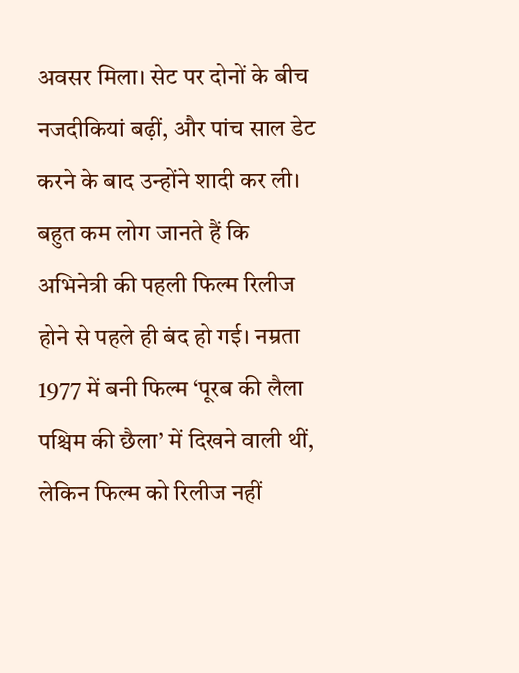अवसर मिला। सेट पर दोनों के बीच नजदीकियां बढ़ीं, और पांच साल डेट करने के बाद उन्होंने शादी कर ली।
बहुत कम लोग जानते हैं कि अभिनेत्री की पहली फिल्म रिलीज होने से पहले ही बंद हो गई। नम्रता 1977 में बनी फिल्म ‘पूरब की लैला पश्चिम की छैला’ में दिखने वाली थीं, लेकिन फिल्म को रिलीज नहीं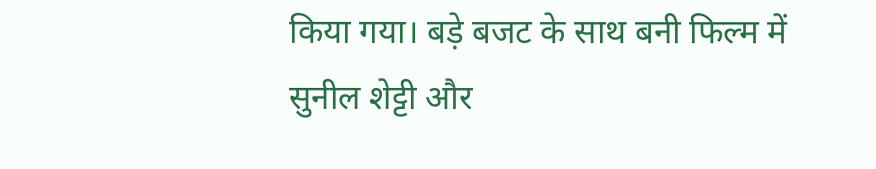किया गया। बड़े बजट के साथ बनी फिल्म में सुनील शेट्टी और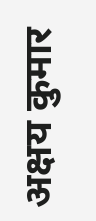अक्षय कुमार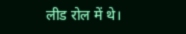लीड रोल में थे।